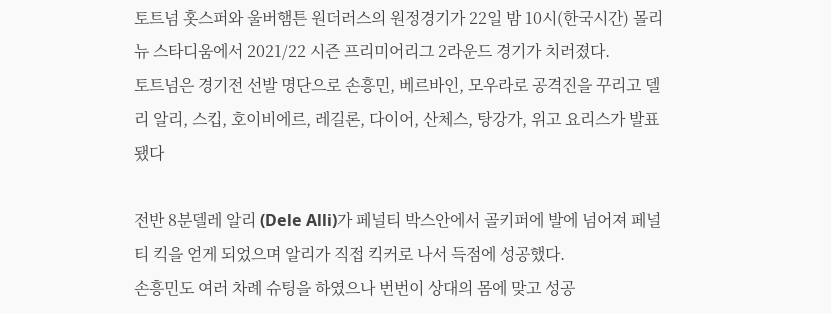토트넘 홋스퍼와 울버햄튼 원더러스의 원정경기가 22일 밤 10시(한국시간) 몰리뉴 스타디움에서 2021/22 시즌 프리미어리그 2라운드 경기가 치러졌다.
토트넘은 경기전 선발 명단으로 손흥민, 베르바인, 모우라로 공격진을 꾸리고 델리 알리, 스킵, 호이비에르, 레길론, 다이어, 산체스, 탕강가, 위고 요리스가 발표됐다

전반 8분델레 알리 (Dele Alli)가 페널티 박스안에서 골키퍼에 발에 넘어져 페널티 킥을 얻게 되었으며 알리가 직접 킥커로 나서 득점에 성공했다.
손흥민도 여러 차례 슈팅을 하였으나 번번이 상대의 몸에 맞고 성공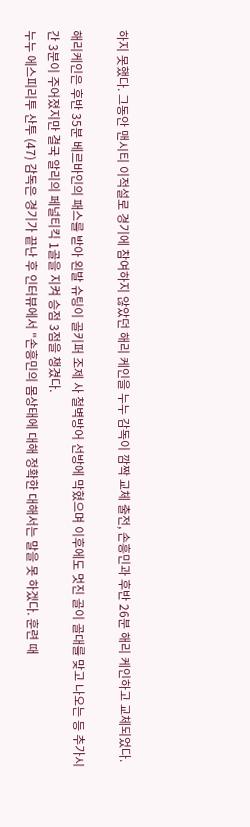하지 못했다. 그동안 맨시티 이적설로 경기에 참여하지 않았던 해리 케인을 누누 감독이 깜짝 교체 출전, 손흥민과 후반 26분 해리 케인하고 교체되었다.

해리케인은 후반 35분 베르바인의 패스를 받아 왼발 슈팅이 골키퍼 조제 사 철벽방어 선방에 막혔으며 이후에도 멋진 골이 골대를 맞고 나오는 등 추가시간 3분이 주어졌지만 결국 알리의 페널티킥 1골을 지켜 승점 3점을 챙겼다.
누누 에스피리투 산투 (47) 감독은 경기가 끝난 후 인터뷰에서 "손흥민의 몸상태에 대해 정확한 대해서는 말을 못 하겠다. 훈련 때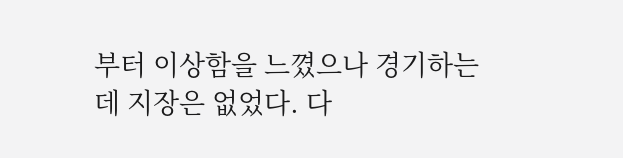부터 이상함을 느꼈으나 경기하는데 지장은 없었다. 다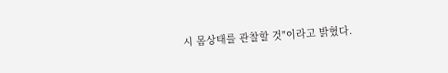시 몸상태를 관찰할 것"이라고 밝혔다.